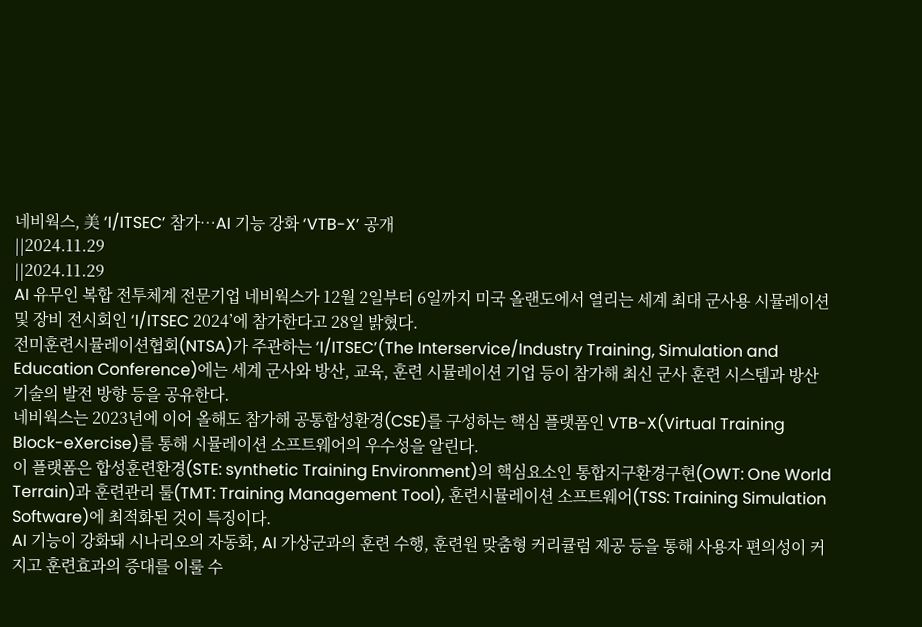네비웍스, 美 ‘I/ITSEC’ 참가…AI 기능 강화 ‘VTB-X’ 공개
||2024.11.29
||2024.11.29
AI 유무인 복합 전투체계 전문기업 네비웍스가 12월 2일부터 6일까지 미국 올랜도에서 열리는 세계 최대 군사용 시뮬레이션 및 장비 전시회인 ‘I/ITSEC 2024’에 참가한다고 28일 밝혔다.
전미훈련시뮬레이션협회(NTSA)가 주관하는 ‘I/ITSEC’(The Interservice/Industry Training, Simulation and Education Conference)에는 세계 군사와 방산, 교육, 훈련 시뮬레이션 기업 등이 참가해 최신 군사 훈련 시스템과 방산 기술의 발전 방향 등을 공유한다.
네비웍스는 2023년에 이어 올해도 참가해 공통합성환경(CSE)를 구성하는 핵심 플랫폼인 VTB-X(Virtual Training Block-eXercise)를 통해 시뮬레이션 소프트웨어의 우수성을 알린다.
이 플랫폼은 합성훈련환경(STE: synthetic Training Environment)의 핵심요소인 통합지구환경구현(OWT: One World Terrain)과 훈련관리 툴(TMT: Training Management Tool), 훈련시뮬레이션 소프트웨어(TSS: Training Simulation Software)에 최적화된 것이 특징이다.
AI 기능이 강화돼 시나리오의 자동화, AI 가상군과의 훈련 수행, 훈련원 맞춤형 커리큘럼 제공 등을 통해 사용자 편의성이 커지고 훈련효과의 증대를 이룰 수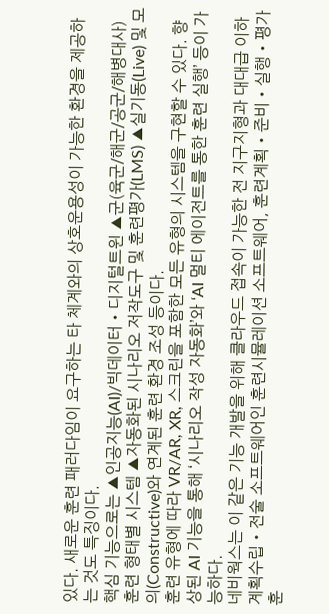있다. 새로운 훈련 패러다임이 요구하는 타 체계와의 상호운용성이 가능한 환경을 제공하는 것도 특징이다.
핵심 기능으로는 ▲인공지능(AI)/빅데이터‧디지털트윈 ▲군(육군/해군/공군/해병대사) 훈련 형태별 시스템 ▲자동화된 시나리오 저작도구 및 훈련평가(LMS) ▲실기동(Live) 및 모의(Constructive)와 연계된 훈련 환경 조성 등이다.
훈련 유형에 따라 VR/AR, XR, 스크린을 포함한 모든 유형의 시스템을 구현할 수 있다. 향상된 AI 기능을 통해 ‘시나리오 작성 자동화’와 ‘AI 멀티 에이전트를 통한 훈련 실행’ 등이 가능하다.
네비웍스는 이 같은 기능 개발을 위해 클라우드 접속이 가능한 전 지구지형과 대대급 이하 계획수립‧전술 소프트웨어인 훈련시뮬레이션 소프트웨어, 훈련계획‧준비‧실행‧평가 훈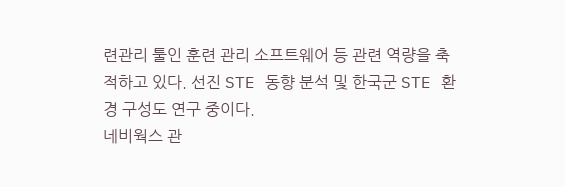련관리 툴인 훈련 관리 소프트웨어 등 관련 역량을 축적하고 있다. 선진 STE 동향 분석 및 한국군 STE 환경 구성도 연구 중이다.
네비웍스 관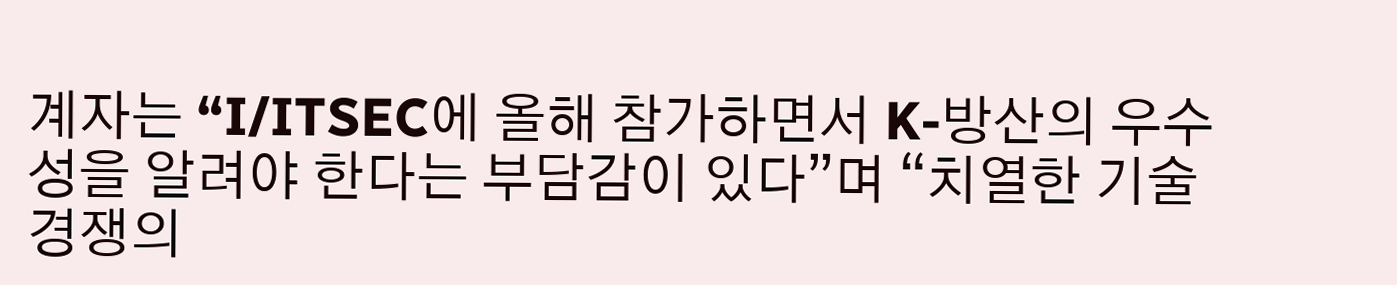계자는 “I/ITSEC에 올해 참가하면서 K-방산의 우수성을 알려야 한다는 부담감이 있다”며 “치열한 기술 경쟁의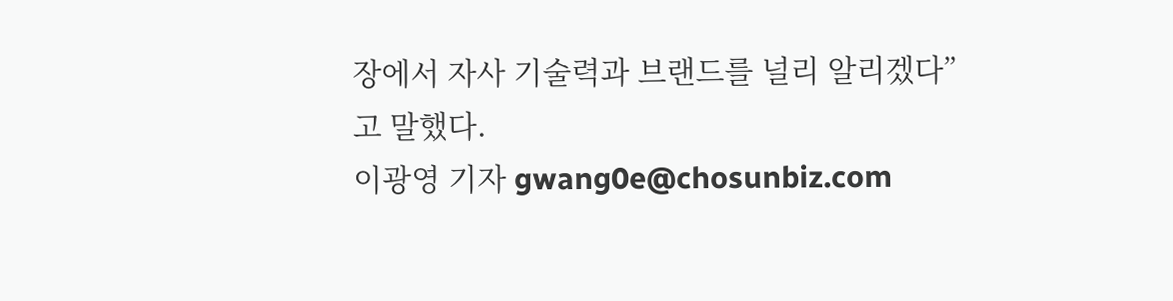장에서 자사 기술력과 브랜드를 널리 알리겠다”고 말했다.
이광영 기자 gwang0e@chosunbiz.com